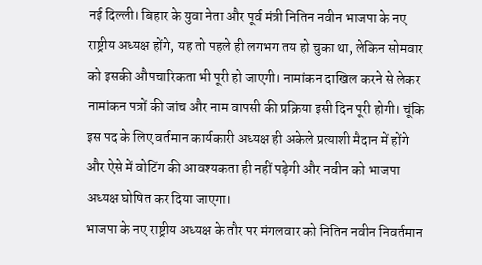नई दिल्ली। बिहार के युवा नेता और पूर्व मंत्री नितिन नवीन भाजपा के नए राष्ट्रीय अध्यक्ष होंगे, यह तो पहले ही लगभग तय हो चुका था, लेकिन सोमवार को इसकी औपचारिकता भी पूरी हो जाएगी। नामांकन दाखिल करने से लेकर नामांकन पत्रों की जांच और नाम वापसी की प्रक्रिया इसी दिन पूरी होगी। चूंकि इस पद के लिए वर्तमान कार्यकारी अध्यक्ष ही अकेले प्रत्याशी मैदान में होंगे और ऐसे में वोटिंग की आवश्यकता ही नहीं पड़ेगी और नवीन को भाजपा अध्यक्ष घोषित कर दिया जाएगा।
भाजपा के नए राष्ट्रीय अध्यक्ष के तौर पर मंगलवार को नितिन नवीन निवर्तमान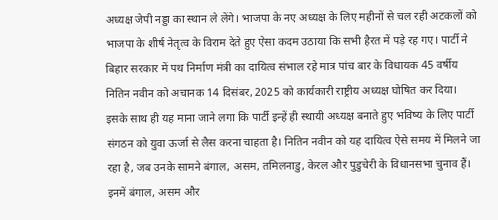अध्यक्ष जेपी नड्डा का स्थान ले लेंगे। भाजपा के नए अध्यक्ष के लिए महीनों से चल रही अटकलों को भाजपा के शीर्ष नेतृत्व के विराम देते हुए ऐसा कदम उठाया कि सभी हैरत में पड़े रह गए। पार्टी ने बिहार सरकार में पथ निर्माण मंत्री का दायित्व संभाल रहे मात्र पांच बार के विधायक 45 वर्षीय नितिन नवीन को अचानक 14 दिसंबर, 2025 को कार्यकारी राष्ट्रीय अध्यक्ष घोषित कर दिया।
इसके साथ ही यह माना जाने लगा कि पार्टी इन्हें ही स्थायी अध्यक्ष बनाते हुए भविष्य के लिए पार्टी संगठन को युवा ऊर्जा से लैस करना चाहता है। नितिन नवीन को यह दायित्व ऐसे समय में मिलने जा रहा है, जब उनके सामने बंगाल, असम, तमिलनाडु, केरल और पुडुचेरी के विधानसभा चुनाव हैं। इनमें बंगाल, असम और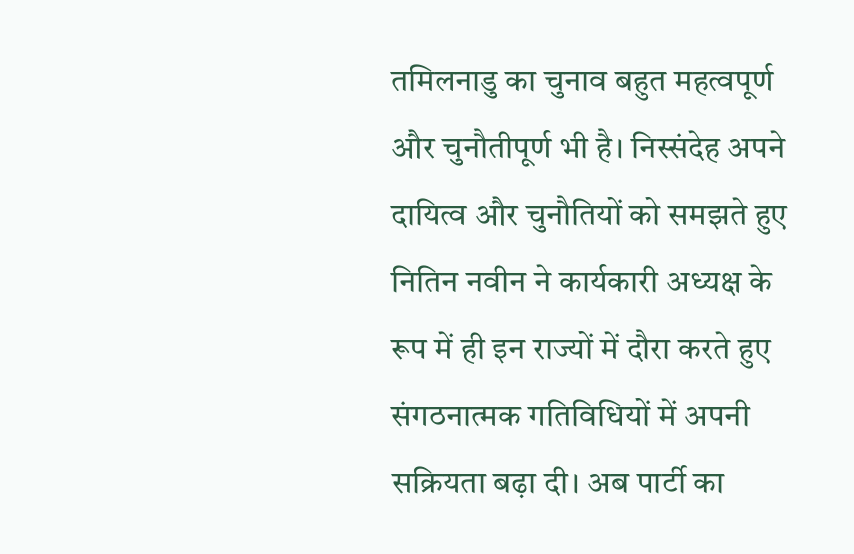तमिलनाडु का चुनाव बहुत महत्वपूर्ण और चुनौतीपूर्ण भी है। निस्संदेह अपने दायित्व और चुनौतियों को समझते हुए नितिन नवीन ने कार्यकारी अध्यक्ष के रूप में ही इन राज्यों में दौरा करते हुए संगठनात्मक गतिविधियों में अपनी सक्रियता बढ़ा दी। अब पार्टी का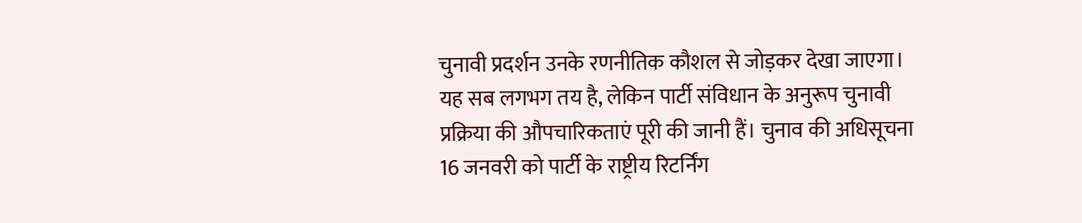चुनावी प्रदर्शन उनके रणनीतिक कौशल से जोड़कर देखा जाएगा। यह सब लगभग तय है, लेकिन पार्टी संविधान के अनुरूप चुनावी प्रक्रिया की औपचारिकताएं पूरी की जानी हैं। चुनाव की अधिसूचना 16 जनवरी को पार्टी के राष्ट्रीय रिटर्निंग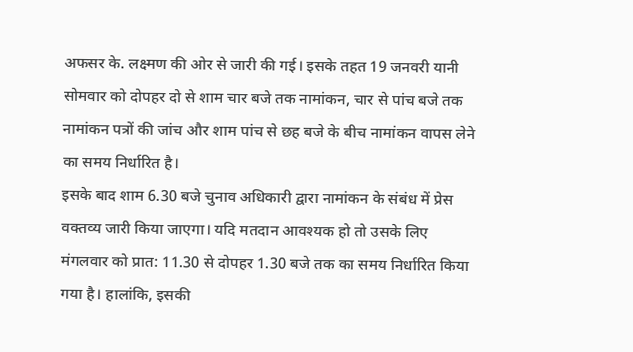अफसर के. लक्ष्मण की ओर से जारी की गई। इसके तहत 19 जनवरी यानी सोमवार को दोपहर दो से शाम चार बजे तक नामांकन, चार से पांच बजे तक नामांकन पत्रों की जांच और शाम पांच से छह बजे के बीच नामांकन वापस लेने का समय निर्धारित है।
इसके बाद शाम 6.30 बजे चुनाव अधिकारी द्वारा नामांकन के संबंध में प्रेस वक्तव्य जारी किया जाएगा। यदि मतदान आवश्यक हो तो उसके लिए मंगलवार को प्रात: 11.30 से दोपहर 1.30 बजे तक का समय निर्धारित किया गया है। हालांकि, इसकी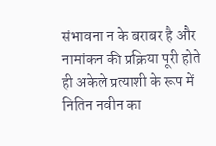संभावना न के बराबर है और नामांकन की प्रक्रिया पूरी होते ही अकेले प्रत्याशी के रूप में नितिन नवीन का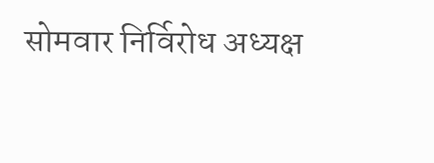सोमवार निर्विरोध अध्यक्ष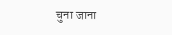चुना जाना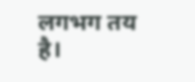लगभग तय है।